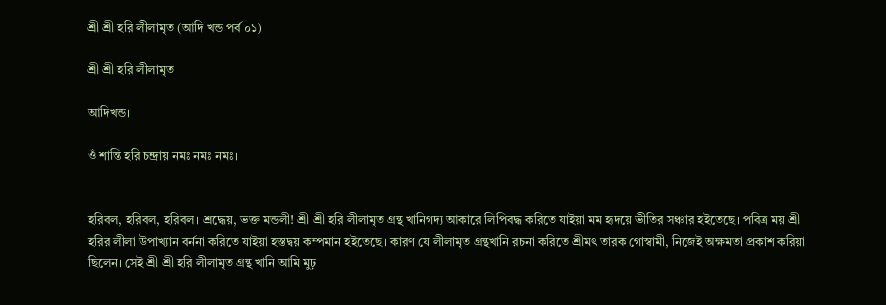শ্রী শ্রী হরি লীলামৃত (আদি খন্ড পর্ব ০১)

শ্রী শ্রী হরি লীলামৃত

আদিখন্ড।

ওঁ শান্তি হরি চন্দ্রায় নমঃ নমঃ নমঃ।


হরিবল, হরিবল, হরিবল। শ্রদ্ধেয়, ভক্ত মন্ডলী! শ্রী শ্রী হরি লীলামৃত গ্রন্থ খানিগদ্য আকারে লিপিবদ্ধ করিতে যাইয়া মম হৃদয়ে ভীতির সঞ্চার হইতেছে। পবিত্র ময় শ্রী হরির লীলা উপাখ্যান বর্ননা করিতে যাইয়া হস্তদ্বয় কম্পমান হইতেছে। কারণ যে লীলামৃত গ্রন্থখানি রচনা করিতে শ্রীমৎ তারক গোস্বামী, নিজেই অক্ষমতা প্রকাশ করিয়া ছিলেন। সেই শ্রী শ্রী হরি লীলামৃত গ্রন্থ খানি আমি মুঢ়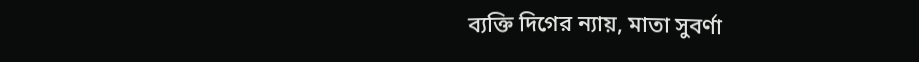ব্যক্তি দিগের ন্যায়, মাতা সুবর্ণা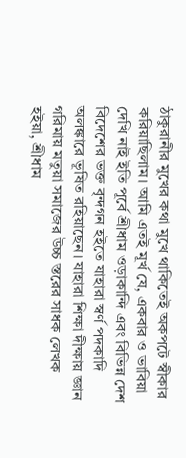ঠাকুরানীর মুখের কথা মুখে থাকিতেই অকপটে স্বীকার করিয়াছিলাম। আমি এতই মূর্খ যে, একবার ও ভাবিয়া দেখি নাই ইতি পূর্বে শ্রীধাম ওড়াকান্দি এবং বিভিন্ন দেশ বিদেশের ভক্ত বৃন্দগন হইতে যাহারা স্বর্ণ পদকাদি অলঙ্কারে ভূষিত রহিয়াছেন। যাহারা শিক্ষা দীক্ষায় জ্ঞান গরিমায় মতুয়া সমাজের উচ্চ স্তরের সাধক লেখক হইয়া, শ্রীধাম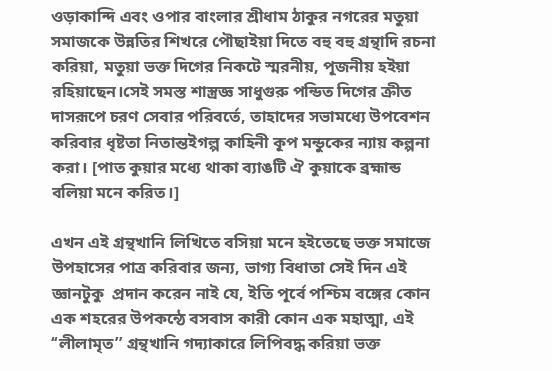ওড়াকান্দি এবং ওপার বাংলার শ্রীধাম ঠাকুর নগরের মতুয়া সমাজকে উন্নতির শিখরে পৌছাইয়া দিতে বহু বহু গ্রন্থাদি রচনা করিয়া, মতুয়া ভক্ত দিগের নিকটে স্মরনীয়, পূজনীয় হইয়া রহিয়াছেন।সেই সমস্ত শাস্ত্রজ্ঞ সাধুগুরু পন্ডিত দিগের ক্রীত দাসরূপে চরণ সেবার পরিবর্তে, তাহাদের সভামধ্যে উপবেশন করিবার ধৃষ্টতা নিতান্তইগল্প কাহিনী কূপ মন্ডুকের ন্যায় কল্পনা করা। [পাত কুয়ার মধ্যে থাকা ব্যাঙটি ঐ কুয়াকে ব্রহ্মান্ড বলিয়া মনে করিত।]

এখন এই গ্রন্থখানি লিখিতে বসিয়া মনে হইতেছে ভক্ত সমাজে উপহাসের পাত্র করিবার জন্য, ভাগ্য বিধাতা সেই দিন এই  জ্ঞানটুকু  প্রদান করেন নাই যে, ইতি পূর্বে পশ্চিম বঙ্গের কোন এক শহরের উপকন্ঠে বসবাস কারী কোন এক মহাত্মা, এই ‘‘লীলামৃত’’ গ্রন্থখানি গদ্যাকারে লিপিবদ্ধ করিয়া ভক্ত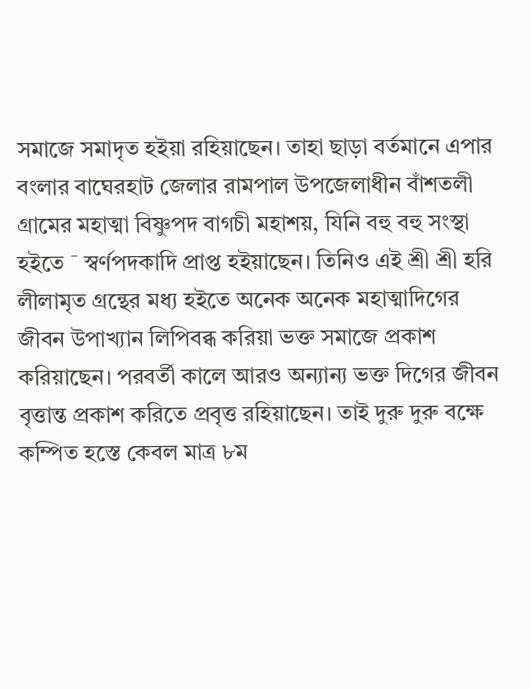সমাজে সমাদৃত হইয়া রহিয়াছেন। তাহা ছাড়া বর্তমানে এপার বংলার বাঘেরহাট জেলার রামপাল উপজেলাধীন বাঁশতলী গ্রামের মহাত্মা বিষ্ণুপদ বাগচী মহাশয়, যিনি বহু বহু সংস্থা হইতে ¯ স্বর্ণপদকাদি প্রাপ্ত হইয়াছেন। তিনিও এই শ্রী শ্রী হরি লীলামৃত গ্রন্থের মধ্য হইতে অনেক অনেক মহাত্মাদিগের জীবন উপাখ্যান লিপিবব্ধ করিয়া ভক্ত সমাজে প্রকাশ করিয়াছেন। পরবর্তী কালে আরও অন্যান্য ভক্ত দিগের জীবন বৃত্তান্ত প্রকাশ করিতে প্রবৃত্ত রহিয়াছেন। তাই দুরু দুরু বক্ষে কম্পিত হস্তে কেবল মাত্র ৮ম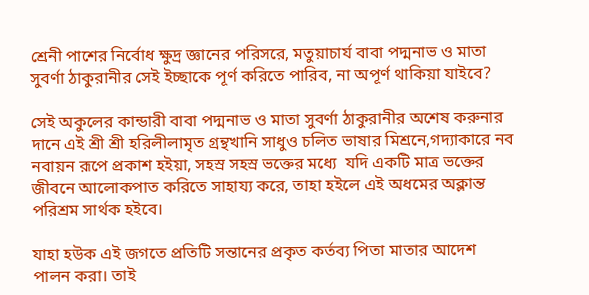শ্রেনী পাশের নির্বোধ ক্ষুদ্র জ্ঞানের পরিসরে, মতুয়াচার্য বাবা পদ্মনাভ ও মাতা সুবর্ণা ঠাকুরানীর সেই ইচ্ছাকে পূর্ণ করিতে পারিব, না অপূর্ণ থাকিয়া যাইবে?

সেই অকুলের কান্ডারী বাবা পদ্মনাভ ও মাতা সুবর্ণা ঠাকুরানীর অশেষ করুনার দানে এই শ্রী শ্রী হরিলীলামৃত গ্রন্থখানি সাধুও চলিত ভাষার মিশ্রনে,গদ্যাকারে নব নবায়ন রূপে প্রকাশ হইয়া, সহস্র সহস্র ভক্তের মধ্যে  যদি একটি মাত্র ভক্তের জীবনে আলোকপাত করিতে সাহায্য করে, তাহা হইলে এই অধমের অক্লান্ত পরিশ্রম সার্থক হইবে।

যাহা হউক এই জগতে প্রতিটি সন্তানের প্রকৃত কর্তব্য পিতা মাতার আদেশ পালন করা। তাই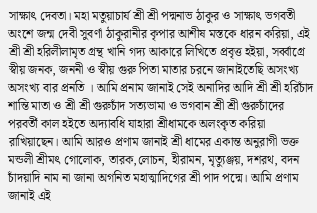সাক্ষাৎ দেবতা। মহা মতুয়াচার্য শ্রী শ্রী পদ্মনাভ ঠাকুর ও সাক্ষাৎ ভগবতী অংশে জন্ম দেবী সুবর্ণা ঠাকুরানীর কৃপার আশীষ মস্তকে ধারন করিয়া, এই শ্রী শ্রী হরিলীলামৃত গ্রন্থ খানি গদ্য আকারে লিখিতে প্রবৃত্ত হইয়া, সর্ব্বাগ্রে স্বীয় জনক, জননী ও স্বীয় গুরু পিতা মাতার চরনে জানাইতেছি অসংখ্য অসংখ্য বার প্রনতি । আমি প্রনাম জানাই সেই অনাদির আদি শ্রী শ্রী হরিচাঁদ শান্তি মাতা ও শ্রী শ্রী গুরুচাঁদ সত্যভামা ও ভগবান শ্রী শ্রী গুরুচাঁদের পরবর্তী কাল হইতে অদ্যাবধি যাহারা শ্রীধামকে অলংকৃত করিয়া রাখিয়াছেন। আমি আরও প্রণাম জানাই শ্রী ধামের একান্ত অনুরাগী ভক্ত মন্ডলী শ্রীমৎ গোলোক, তারক,লোচন, হীরামন, মৃত্যুঞ্জয়, দশরথ, বদন চাঁদয়াদি নাম না জানা অগনিত মহাত্মাদিগের শ্রী পাদ পদ্মে। আমি প্রণাম জানাই এই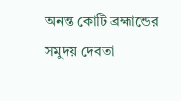অনন্ত কোটি ব্রহ্মান্ডের সমুদয় দেবতা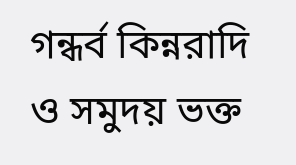গন্ধর্ব কিন্নরাদি ও সমুদয় ভক্ত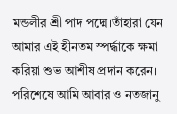মন্ডলীর শ্রী পাদ পদ্মে।তাঁহারা যেন আমার এই হীনতম স্পর্দ্ধাকে ক্ষমা করিয়া শুভ আশীষ প্রদান করেন। পরিশেষে আমি আবার ও নতজানু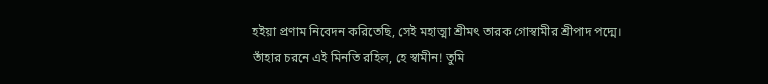হইয়া প্রণাম নিবেদন করিতেছি, সেই মহাত্মা শ্রীমৎ তারক গোস্বামীর শ্রীপাদ পদ্মে। তাঁহার চরনে এই মিনতি রহিল, হে স্বামীন! তুমি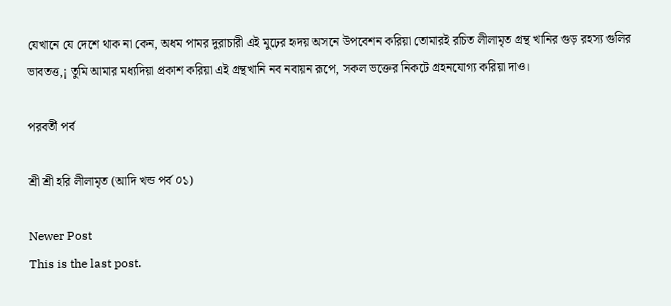যেখানে যে দেশে থাক না কেন, অধম পামর দুরাচারী এই মুঢ়ের হৃদয় অসনে উপবেশন করিয়া তোমারই রচিত লীলামৃত গ্রন্থ খানির গুড় রহস্য গুলির ভাবতত্ত,¡ তুমি আমার মধ্যদিয়া প্রকাশ করিয়া এই গ্রন্থখানি নব নবায়ন রূপে, সকল ভক্তের নিকটে গ্রহনযোগ্য করিয়া দাও।

পরবর্তী পর্ব

শ্রী শ্রী হরি লীলামৃত (আদি খন্ড পর্ব ০১)

Newer Post
This is the last post.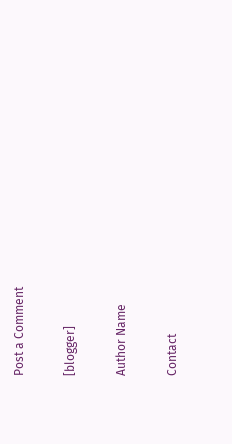Post a Comment

[blogger]

Author Name

Contact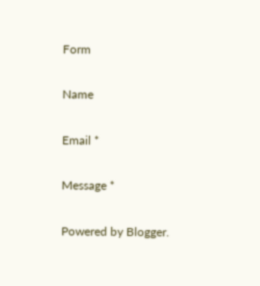Form

Name

Email *

Message *

Powered by Blogger.